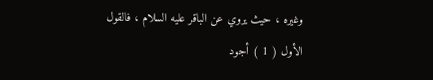وغيره ، حيث يروي عن الباقر عليه السلام ، فالقول الأول ( 1 ) أجود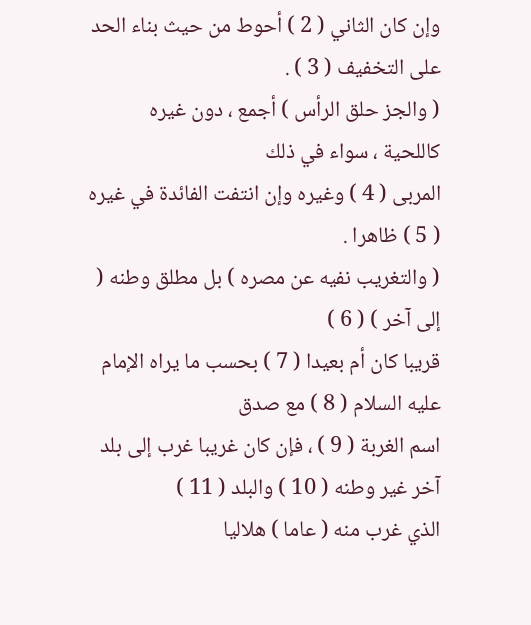وإن كان الثاني ( 2 ) أحوط من حيث بناء الحد على التخفيف ( 3 ) .
( والجز حلق الرأس ) أجمع ، دون غيره كاللحية ، سواء في ذلك
المربى ( 4 ) وغيره وإن انتفت الفائدة في غيره ( 5 ) ظاهرا .
( والتغريب نفيه عن مصره ) بل مطلق وطنه ( إلى آخر ) ( 6 )
قريبا كان أم بعيدا ( 7 ) بحسب ما يراه الإمام عليه السلام ( 8 ) مع صدق
اسم الغربة ( 9 ) ، فإن كان غريبا غرب إلى بلد آخر غير وطنه ( 10 ) والبلد ( 11 )
الذي غرب منه ( عاما ) هلاليا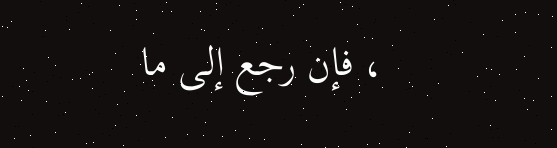، فإن رجع إلى ما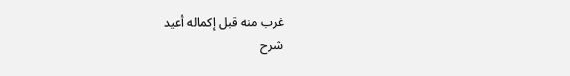غرب منه قبل إكماله أعيد
شرح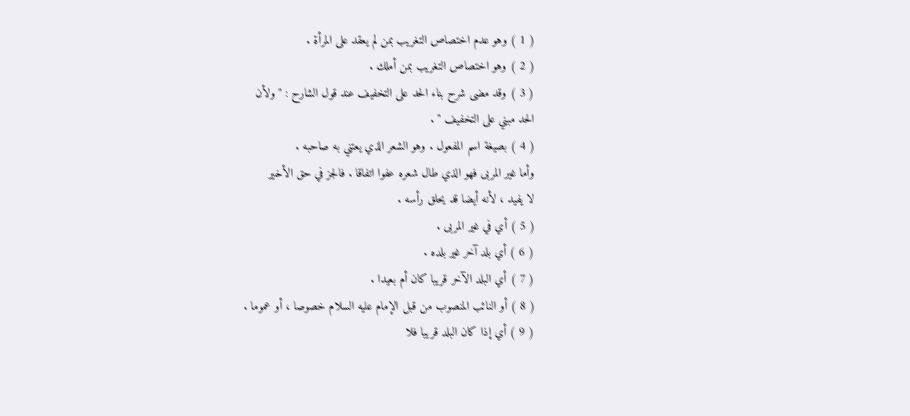( 1 ) وهو عدم اختصاص التغريب بمن لم يعقد على المرأة .
( 2 ) وهو اختصاص التغريب بمن أملك .
( 3 ) وقد مضى شرح بناء الحد على التخفيف عند قول الشارح : " ولأن
الحد مبني على التخفيف " .
( 4 ) بصيغة اسم المفعول . وهو الشعر الذي يعتني به صاحبه .
وأما غير المربى فهو الذي طال شعره عفوا اتفاقا . فالجز في حق الأخير
لا يفيد ، لأنه أيضا قد يحلق رأسه .
( 5 ) أي في غير المربى .
( 6 ) أي بلد آخر غير بلده .
( 7 ) أي البلد الآخر قريبا كان أم بعيدا .
( 8 ) أو النائب المنصوب من قبل الإمام عليه السلام خصوصا ، أو عموما .
( 9 ) أي إذا كان البلد قريبا فلا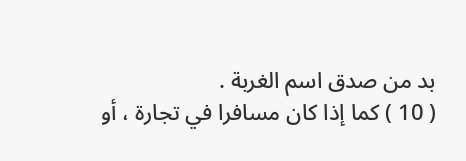بد من صدق اسم الغربة .
( 10 ) كما إذا كان مسافرا في تجارة ، أو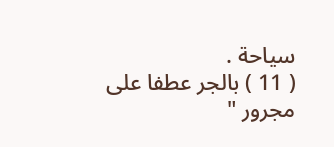سياحة .
( 11 ) بالجر عطفا على مجرور "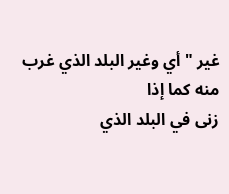غير " أي وغير البلد الذي غرب منه كما إذا
زنى في البلد الذي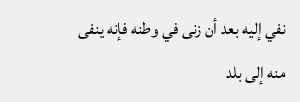نفي إليه بعد أن زنى في وطنه فإنه ينفى منه إلى بلد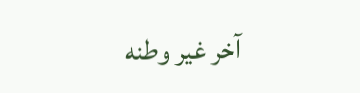آخر غير وطنه